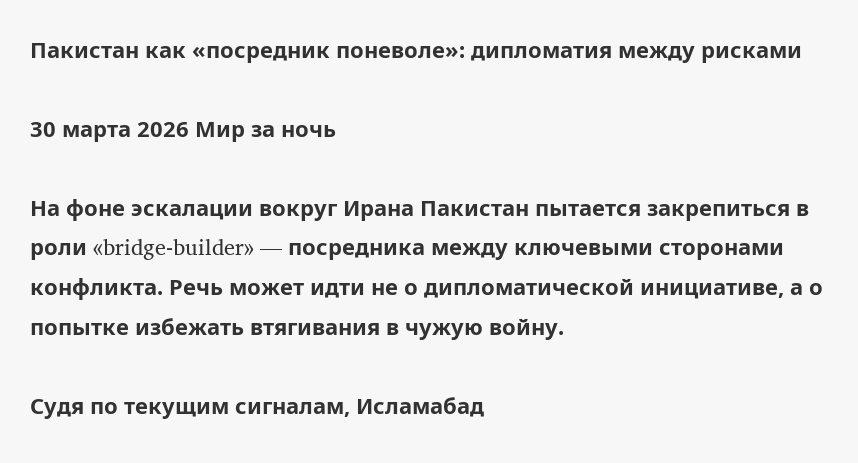Пакистан как «посредник поневоле»: дипломатия между рисками

30 марта 2026 Мир за ночь

На фоне эскалации вокруг Ирана Пакистан пытается закрепиться в роли «bridge-builder» — посредника между ключевыми сторонами конфликта. Речь может идти не о дипломатической инициативе, а о попытке избежать втягивания в чужую войну.

Судя по текущим сигналам, Исламабад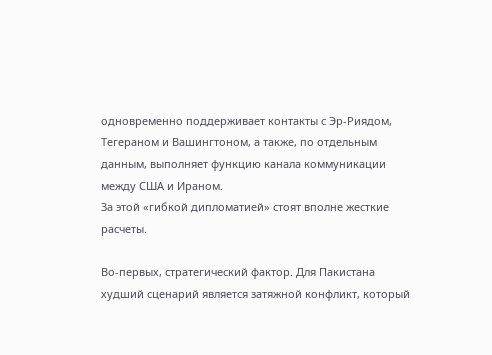одновременно поддерживает контакты с Эр-Риядом, Тегераном и Вашингтоном, а также, по отдельным данным, выполняет функцию канала коммуникации между США и Ираном.
За этой «гибкой дипломатией» стоят вполне жесткие расчеты.

Во-первых, стратегический фактор. Для Пакистана худший сценарий является затяжной конфликт, который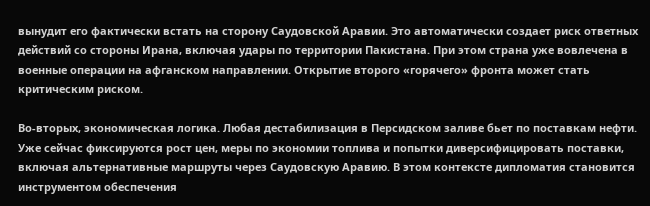вынудит его фактически встать на сторону Саудовской Аравии. Это автоматически создает риск ответных действий со стороны Ирана, включая удары по территории Пакистана. При этом страна уже вовлечена в военные операции на афганском направлении. Открытие второго «горячего» фронта может стать критическим риском.

Во-вторых, экономическая логика. Любая дестабилизация в Персидском заливе бьет по поставкам нефти. Уже сейчас фиксируются рост цен, меры по экономии топлива и попытки диверсифицировать поставки, включая альтернативные маршруты через Саудовскую Аравию. В этом контексте дипломатия становится инструментом обеспечения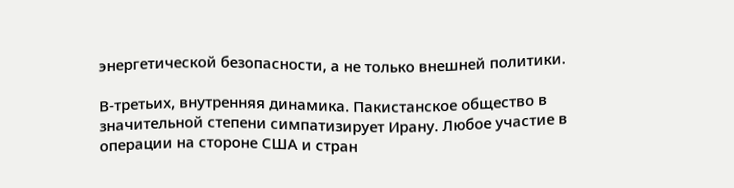энергетической безопасности, а не только внешней политики.

В-третьих, внутренняя динамика. Пакистанское общество в значительной степени симпатизирует Ирану. Любое участие в операции на стороне США и стран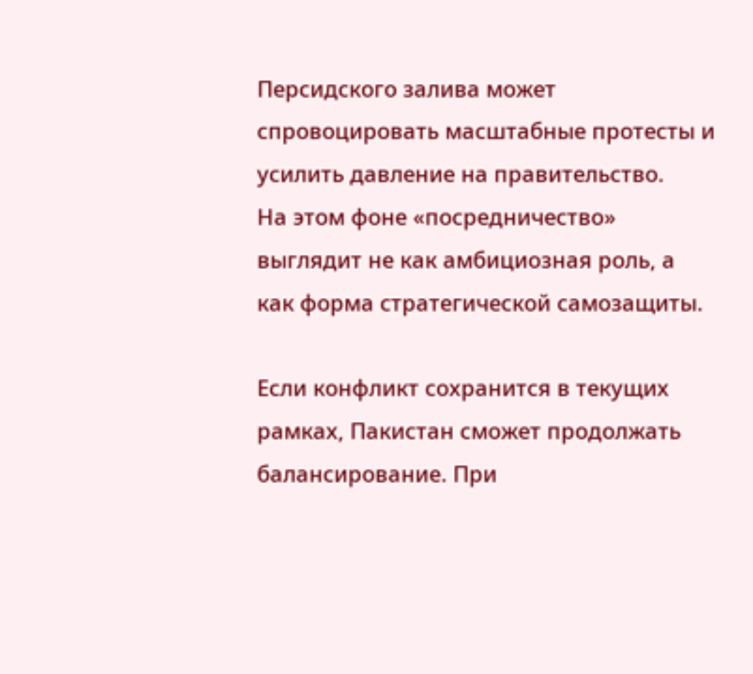Персидского залива может спровоцировать масштабные протесты и усилить давление на правительство.
На этом фоне «посредничество» выглядит не как амбициозная роль, а как форма стратегической самозащиты.

Если конфликт сохранится в текущих рамках, Пакистан сможет продолжать балансирование. При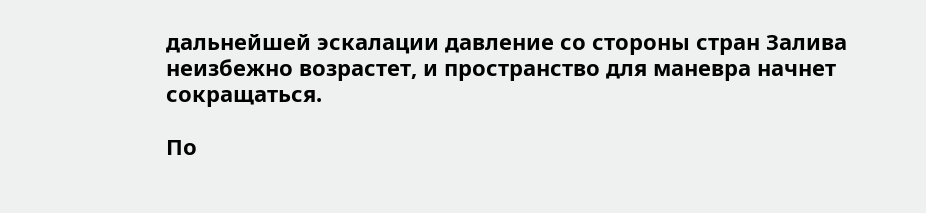дальнейшей эскалации давление со стороны стран Залива неизбежно возрастет, и пространство для маневра начнет сокращаться.

По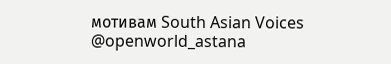мотивам South Asian Voices
@openworld_astana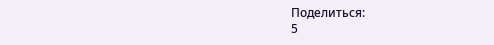Поделиться:
5